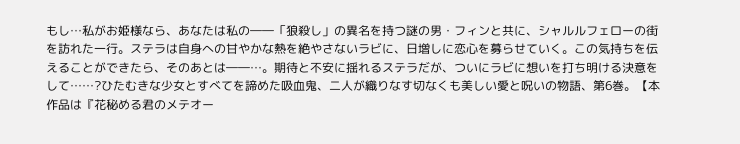もし…私がお姫様なら、あなたは私の――「狼殺し」の異名を持つ謎の男・フィンと共に、シャルルフェローの街を訪れた一行。ステラは自身への甘やかな熱を絶やさないラビに、日増しに恋心を募らせていく。この気持ちを伝えることができたら、そのあとは――…。期待と不安に揺れるステラだが、ついにラビに想いを打ち明ける決意をして……?ひたむきな少女とすべてを諦めた吸血鬼、二人が織りなす切なくも美しい愛と呪いの物語、第6巻。【本作品は『花秘める君のメテオー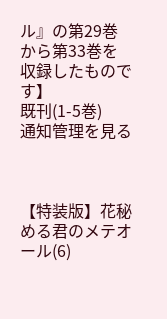ル』の第29巻から第33巻を収録したものです】
既刊(1-5巻)
通知管理を見る



【特装版】花秘める君のメテオール(6)